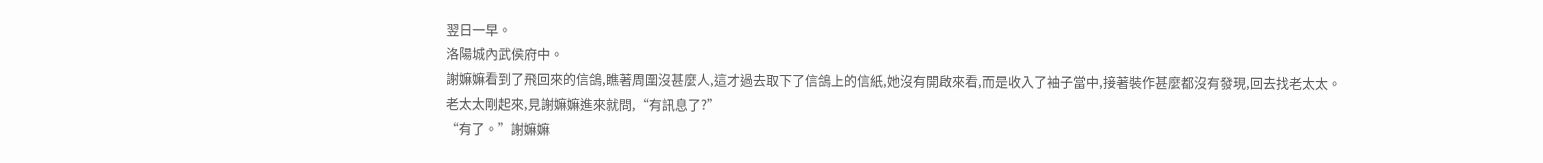翌日一早。
洛陽城內武侯府中。
謝嫲嫲看到了飛回來的信鴿,瞧著周圍沒甚麼人,這才過去取下了信鴿上的信紙,她沒有開啟來看,而是收入了袖子當中,接著裝作甚麼都沒有發現,回去找老太太。
老太太剛起來,見謝嫲嫲進來就問,“有訊息了?”
“有了。”謝嫲嫲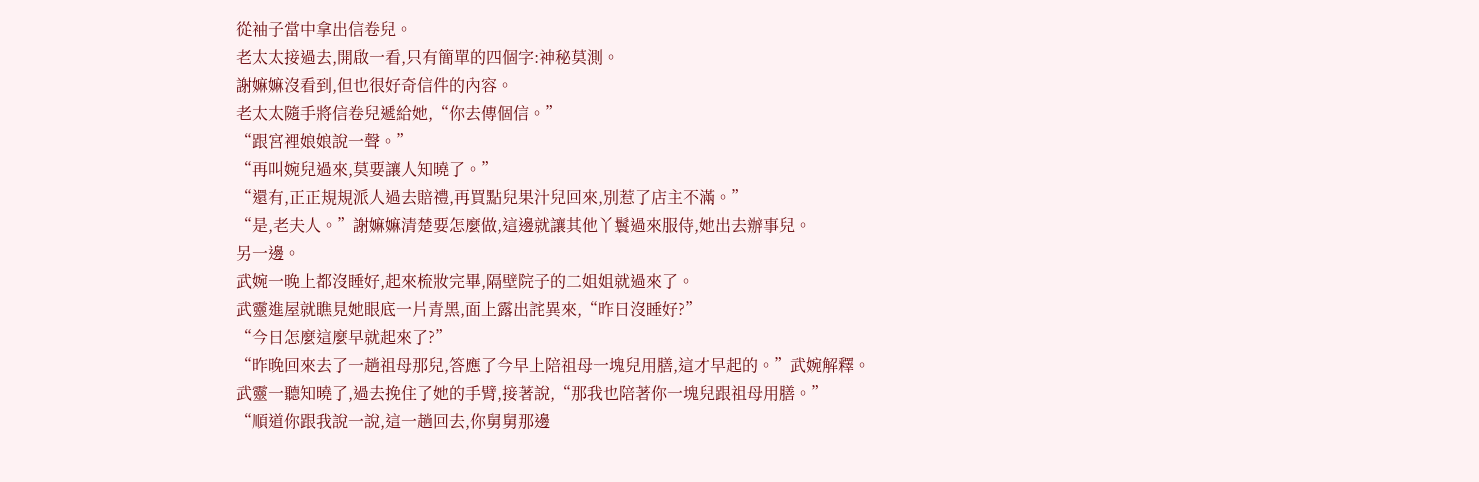從袖子當中拿出信卷兒。
老太太接過去,開啟一看,只有簡單的四個字:神秘莫測。
謝嫲嫲沒看到,但也很好奇信件的內容。
老太太隨手將信卷兒遞給她,“你去傳個信。”
“跟宮裡娘娘說一聲。”
“再叫婉兒過來,莫要讓人知曉了。”
“還有,正正規規派人過去賠禮,再買點兒果汁兒回來,別惹了店主不滿。”
“是,老夫人。”謝嫲嫲清楚要怎麼做,這邊就讓其他丫鬟過來服侍,她出去辦事兒。
另一邊。
武婉一晚上都沒睡好,起來梳妝完畢,隔壁院子的二姐姐就過來了。
武靈進屋就瞧見她眼底一片青黑,面上露出詫異來,“昨日沒睡好?”
“今日怎麼這麼早就起來了?”
“昨晚回來去了一趟祖母那兒,答應了今早上陪祖母一塊兒用膳,這才早起的。”武婉解釋。
武靈一聽知曉了,過去挽住了她的手臂,接著說,“那我也陪著你一塊兒跟祖母用膳。”
“順道你跟我說一說,這一趟回去,你舅舅那邊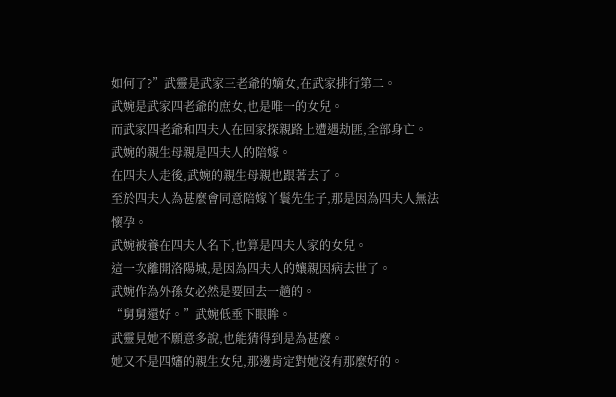如何了?”武靈是武家三老爺的嫡女,在武家排行第二。
武婉是武家四老爺的庶女,也是唯一的女兒。
而武家四老爺和四夫人在回家探親路上遭遇劫匪,全部身亡。
武婉的親生母親是四夫人的陪嫁。
在四夫人走後,武婉的親生母親也跟著去了。
至於四夫人為甚麼會同意陪嫁丫鬟先生子,那是因為四夫人無法懷孕。
武婉被養在四夫人名下,也算是四夫人家的女兒。
這一次離開洛陽城,是因為四夫人的孃親因病去世了。
武婉作為外孫女必然是要回去一趟的。
“舅舅還好。”武婉低垂下眼眸。
武靈見她不願意多說,也能猜得到是為甚麼。
她又不是四嬸的親生女兒,那邊肯定對她沒有那麼好的。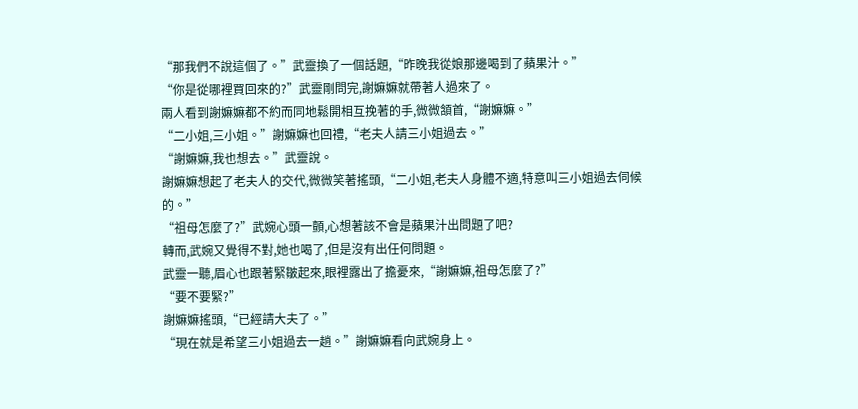“那我們不說這個了。”武靈換了一個話題,“昨晚我從娘那邊喝到了蘋果汁。”
“你是從哪裡買回來的?”武靈剛問完,謝嫲嫲就帶著人過來了。
兩人看到謝嫲嫲都不約而同地鬆開相互挽著的手,微微頷首,“謝嫲嫲。”
“二小姐,三小姐。”謝嫲嫲也回禮,“老夫人請三小姐過去。”
“謝嫲嫲,我也想去。”武靈說。
謝嫲嫲想起了老夫人的交代,微微笑著搖頭,“二小姐,老夫人身體不適,特意叫三小姐過去伺候的。”
“祖母怎麼了?”武婉心頭一顫,心想著該不會是蘋果汁出問題了吧?
轉而,武婉又覺得不對,她也喝了,但是沒有出任何問題。
武靈一聽,眉心也跟著緊皺起來,眼裡露出了擔憂來,“謝嫲嫲,祖母怎麼了?”
“要不要緊?”
謝嫲嫲搖頭,“已經請大夫了。”
“現在就是希望三小姐過去一趟。”謝嫲嫲看向武婉身上。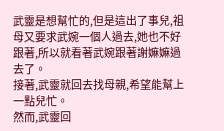武靈是想幫忙的,但是這出了事兒,祖母又要求武婉一個人過去,她也不好跟著,所以就看著武婉跟著謝嫲嫲過去了。
接著,武靈就回去找母親,希望能幫上一點兒忙。
然而,武靈回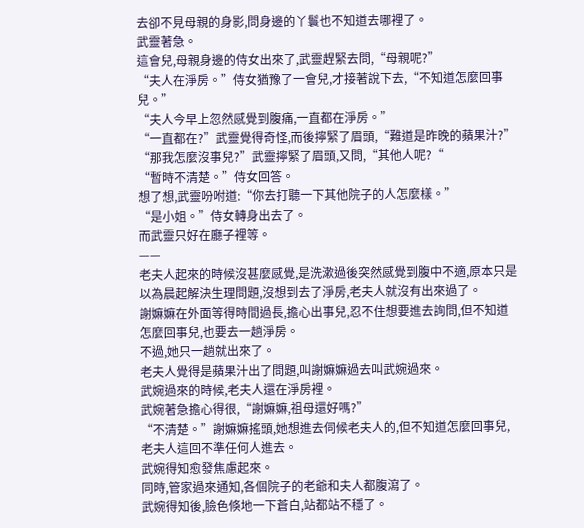去卻不見母親的身影,問身邊的丫鬟也不知道去哪裡了。
武靈著急。
這會兒,母親身邊的侍女出來了,武靈趕緊去問,“母親呢?”
“夫人在淨房。”侍女猶豫了一會兒,才接著說下去,“不知道怎麼回事兒。”
“夫人今早上忽然感覺到腹痛,一直都在淨房。”
“一直都在?”武靈覺得奇怪,而後擰緊了眉頭,“難道是昨晚的蘋果汁?”
“那我怎麼沒事兒?”武靈擰緊了眉頭,又問,“其他人呢?“
“暫時不清楚。”侍女回答。
想了想,武靈吩咐道:“你去打聽一下其他院子的人怎麼樣。”
“是小姐。”侍女轉身出去了。
而武靈只好在廳子裡等。
——
老夫人起來的時候沒甚麼感覺,是洗漱過後突然感覺到腹中不適,原本只是以為晨起解決生理問題,沒想到去了淨房,老夫人就沒有出來過了。
謝嫲嫲在外面等得時間過長,擔心出事兒,忍不住想要進去詢問,但不知道怎麼回事兒,也要去一趟淨房。
不過,她只一趟就出來了。
老夫人覺得是蘋果汁出了問題,叫謝嫲嫲過去叫武婉過來。
武婉過來的時候,老夫人還在淨房裡。
武婉著急擔心得很,“謝嫲嫲,祖母還好嗎?”
“不清楚。”謝嫲嫲搖頭,她想進去伺候老夫人的,但不知道怎麼回事兒,老夫人這回不準任何人進去。
武婉得知愈發焦慮起來。
同時,管家過來通知,各個院子的老爺和夫人都腹瀉了。
武婉得知後,臉色倏地一下蒼白,站都站不穩了。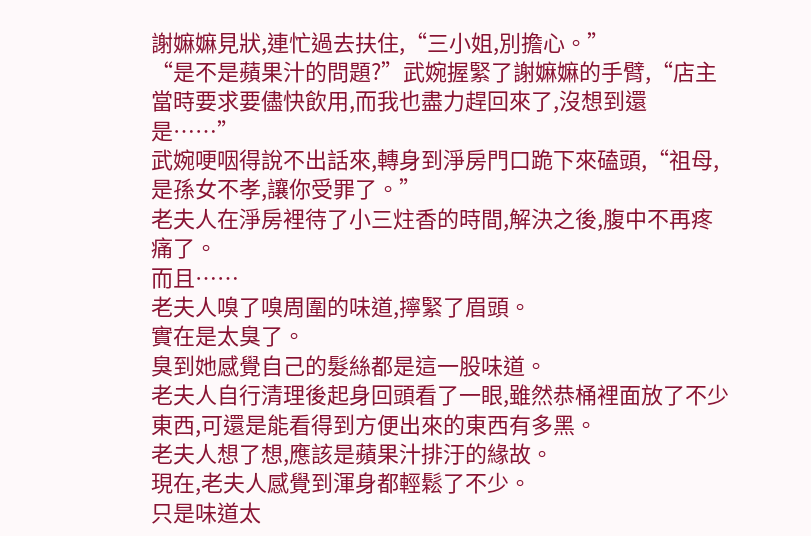謝嫲嫲見狀,連忙過去扶住,“三小姐,別擔心。”
“是不是蘋果汁的問題?”武婉握緊了謝嫲嫲的手臂,“店主當時要求要儘快飲用,而我也盡力趕回來了,沒想到還是……”
武婉哽咽得說不出話來,轉身到淨房門口跪下來磕頭,“祖母,是孫女不孝,讓你受罪了。”
老夫人在淨房裡待了小三炷香的時間,解決之後,腹中不再疼痛了。
而且……
老夫人嗅了嗅周圍的味道,擰緊了眉頭。
實在是太臭了。
臭到她感覺自己的髮絲都是這一股味道。
老夫人自行清理後起身回頭看了一眼,雖然恭桶裡面放了不少東西,可還是能看得到方便出來的東西有多黑。
老夫人想了想,應該是蘋果汁排汙的緣故。
現在,老夫人感覺到渾身都輕鬆了不少。
只是味道太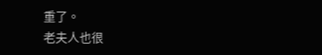重了。
老夫人也很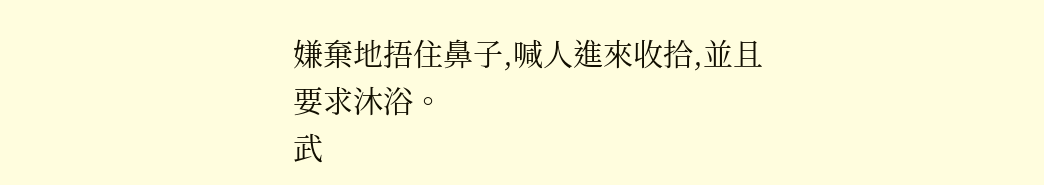嫌棄地捂住鼻子,喊人進來收拾,並且要求沐浴。
武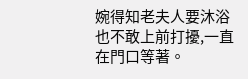婉得知老夫人要沐浴也不敢上前打擾,一直在門口等著。